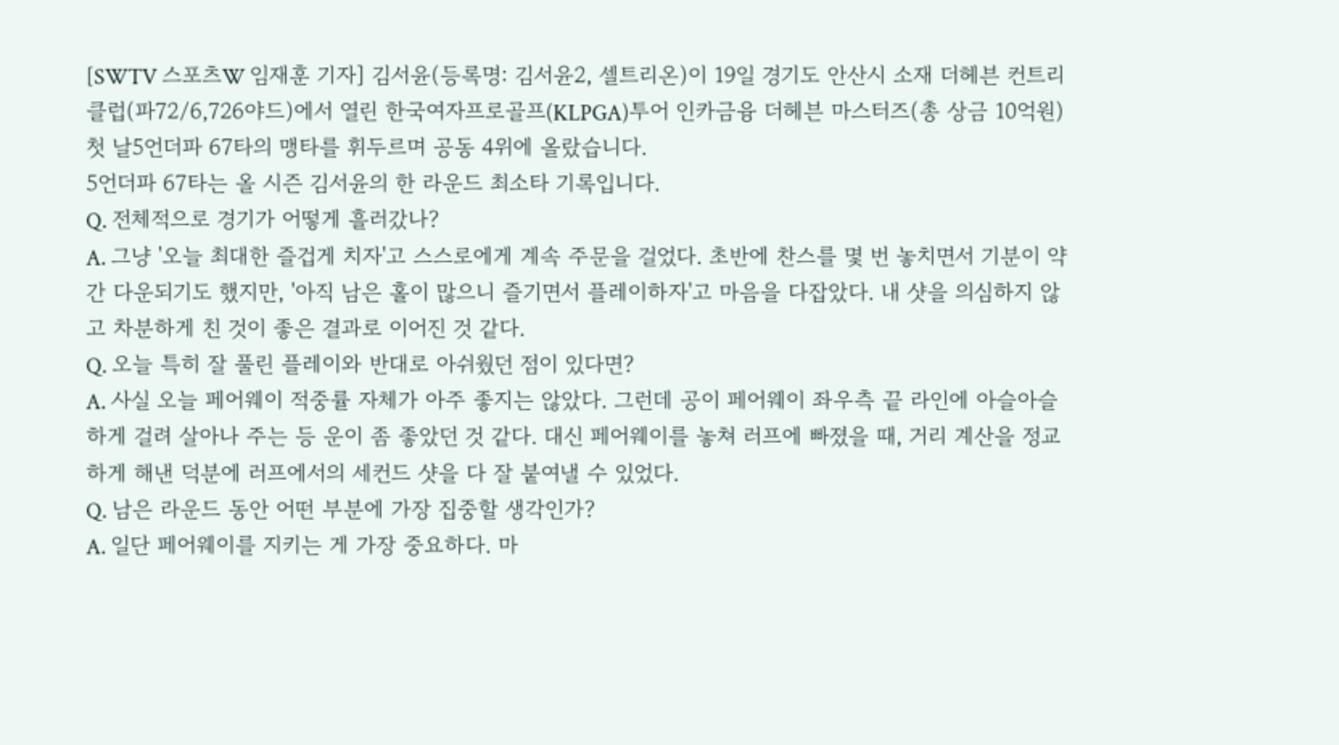[SWTV 스포츠W 임재훈 기자] 김서윤(등록명: 김서윤2, 셀트리온)이 19일 경기도 안산시 소재 더헤븐 컨트리클럽(파72/6,726야드)에서 열린 한국여자프로골프(KLPGA)투어 인카금융 더헤븐 마스터즈(총 상금 10억원) 첫 날5언더파 67타의 맹타를 휘두르며 공동 4위에 올랐습니다.
5언더파 67타는 올 시즌 김서윤의 한 라운드 최소타 기록입니다.
Q. 전체적으로 경기가 어떻게 흘러갔나?
A. 그냥 '오늘 최대한 즐겁게 치자'고 스스로에게 계속 주문을 걸었다. 초반에 찬스를 몇 번 놓치면서 기분이 약간 다운되기도 했지만, '아직 남은 홀이 많으니 즐기면서 플레이하자'고 마음을 다잡았다. 내 샷을 의심하지 않고 차분하게 친 것이 좋은 결과로 이어진 것 같다.
Q. 오늘 특히 잘 풀린 플레이와 반대로 아쉬웠던 점이 있다면?
A. 사실 오늘 페어웨이 적중률 자체가 아주 좋지는 않았다. 그런데 공이 페어웨이 좌우측 끝 라인에 아슬아슬하게 걸려 살아나 주는 등 운이 좀 좋았던 것 같다. 대신 페어웨이를 놓쳐 러프에 빠졌을 때, 거리 계산을 정교하게 해낸 덕분에 러프에서의 세컨드 샷을 다 잘 붙여낼 수 있었다.
Q. 남은 라운드 동안 어떤 부분에 가장 집중할 생각인가?
A. 일단 페어웨이를 지키는 게 가장 중요하다. 마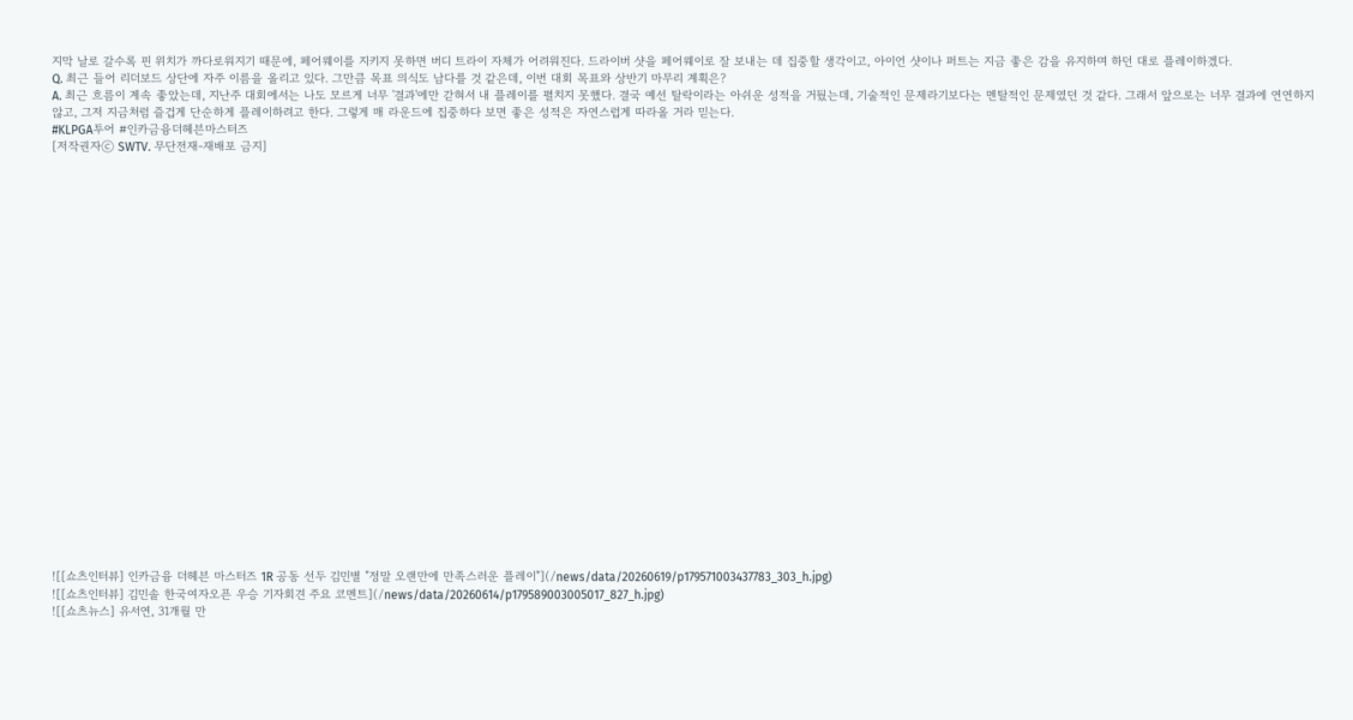지막 날로 갈수록 핀 위치가 까다로워지기 때문에, 페어웨이를 지키지 못하면 버디 트라이 자체가 어려워진다. 드라이버 샷을 페어웨이로 잘 보내는 데 집중할 생각이고, 아이언 샷이나 퍼트는 지금 좋은 감을 유지하며 하던 대로 플레이하겠다.
Q. 최근 들어 리더보드 상단에 자주 이름을 올리고 있다. 그만큼 목표 의식도 남다를 것 같은데, 이번 대회 목표와 상반기 마무리 계획은?
A. 최근 흐름이 계속 좋았는데, 지난주 대회에서는 나도 모르게 너무 '결과'에만 갇혀서 내 플레이를 펼치지 못했다. 결국 예선 탈락이라는 아쉬운 성적을 거뒀는데, 기술적인 문제라기보다는 멘탈적인 문제였던 것 같다. 그래서 앞으로는 너무 결과에 연연하지 않고, 그저 지금처럼 즐겁게 단순하게 플레이하려고 한다. 그렇게 매 라운드에 집중하다 보면 좋은 성적은 자연스럽게 따라올 거라 믿는다.
#KLPGA투어 #인카금융더헤븐마스터즈
[저작권자ⓒ SWTV. 무단전재-재배포 금지]
























![[쇼츠인터뷰] 인카금융 더헤븐 마스터즈 1R 공동 선두 김민별 "정말 오랜만에 만족스러운 플레이"](/news/data/20260619/p179571003437783_303_h.jpg)
![[쇼츠인터뷰] 김민솔 한국여자오픈 우승 기자회견 주요 코멘트](/news/data/20260614/p179589003005017_827_h.jpg)
![[쇼츠뉴스] 유서연, 31개월 만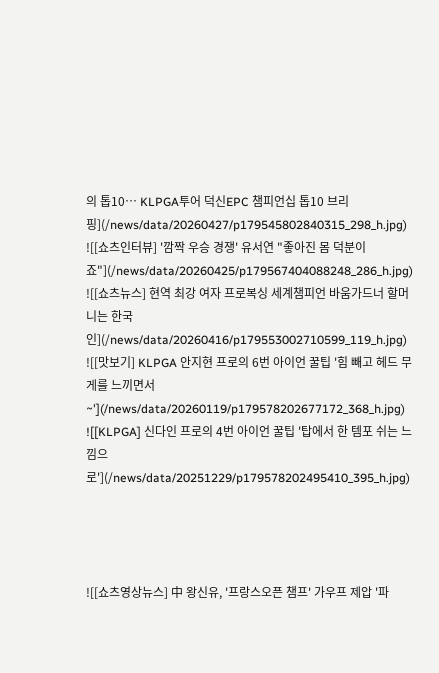의 톱10… KLPGA투어 덕신EPC 챔피언십 톱10 브리핑](/news/data/20260427/p179545802840315_298_h.jpg)
![[쇼츠인터뷰] '깜짝 우승 경쟁' 유서연 "좋아진 몸 덕분이죠"](/news/data/20260425/p179567404088248_286_h.jpg)
![[쇼츠뉴스] 현역 최강 여자 프로복싱 세계챔피언 바움가드너 할머니는 한국인](/news/data/20260416/p179553002710599_119_h.jpg)
![[맛보기] KLPGA 안지현 프로의 6번 아이언 꿀팁 '힘 빼고 헤드 무게를 느끼면서~'](/news/data/20260119/p179578202677172_368_h.jpg)
![[KLPGA] 신다인 프로의 4번 아이언 꿀팁 '탑에서 한 템포 쉬는 느낌으로'](/news/data/20251229/p179578202495410_395_h.jpg)




![[쇼츠영상뉴스] 中 왕신유, '프랑스오픈 챔프' 가우프 제압 '파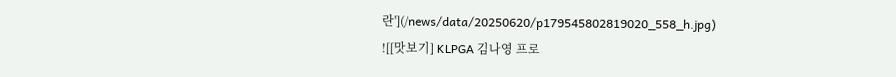란'](/news/data/20250620/p179545802819020_558_h.jpg)
![[맛보기] KLPGA 김나영 프로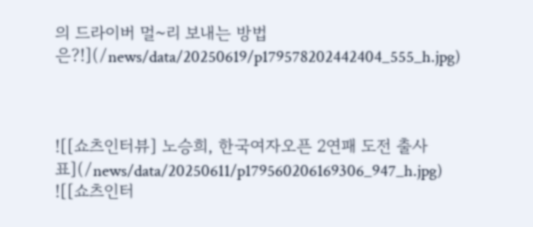의 드라이버 멀~리 보내는 방법은?!](/news/data/20250619/p179578202442404_555_h.jpg)



![[쇼츠인터뷰] 노승희, 한국여자오픈 2연패 도전 출사표](/news/data/20250611/p179560206169306_947_h.jpg)
![[쇼츠인터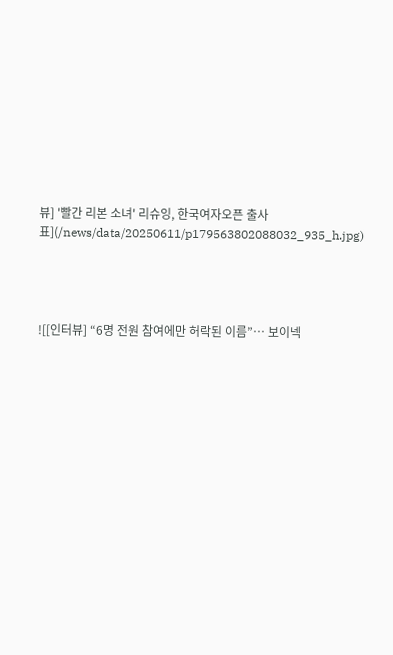뷰] '빨간 리본 소녀' 리슈잉, 한국여자오픈 출사표](/news/data/20250611/p179563802088032_935_h.jpg)




![[인터뷰] “6명 전원 참여에만 허락된 이름”… 보이넥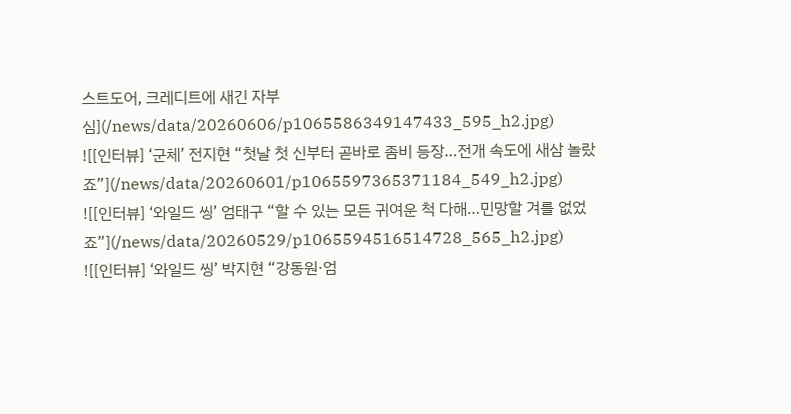스트도어, 크레디트에 새긴 자부심](/news/data/20260606/p1065586349147433_595_h2.jpg)
![[인터뷰] ‘군체’ 전지현 “첫날 첫 신부터 곧바로 좀비 등장…전개 속도에 새삼 놀랐죠”](/news/data/20260601/p1065597365371184_549_h2.jpg)
![[인터뷰] ‘와일드 씽’ 엄태구 “할 수 있는 모든 귀여운 척 다해…민망할 겨를 없었죠”](/news/data/20260529/p1065594516514728_565_h2.jpg)
![[인터뷰] ‘와일드 씽’ 박지현 “강동원·엄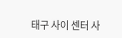태구 사이 센터 사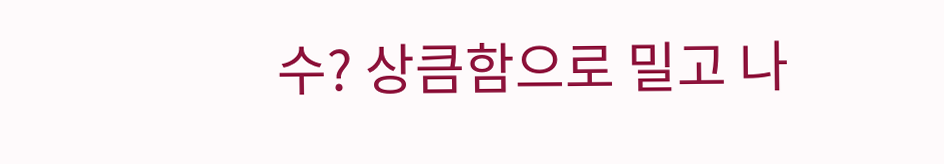수? 상큼함으로 밀고 나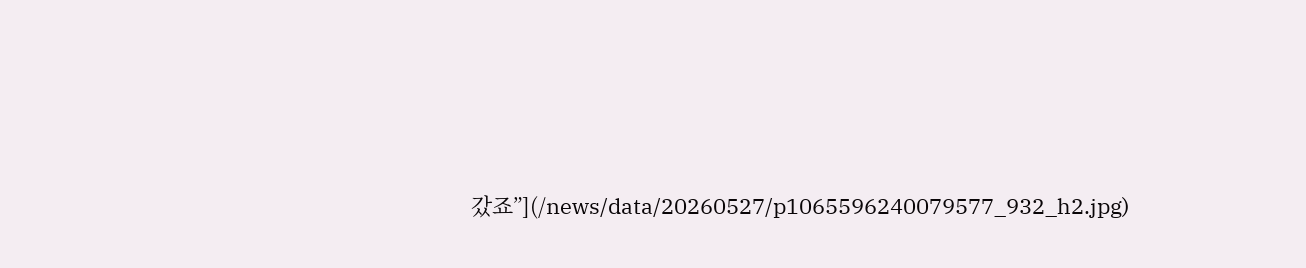갔죠”](/news/data/20260527/p1065596240079577_932_h2.jpg)